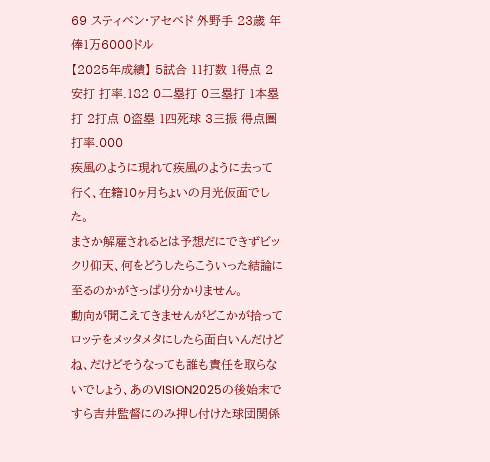69 スティベン・アセベド 外野手 23歳 年俸1万6000ドル
【2025年成績】 5試合 11打数 1得点 2安打 打率.182 0二塁打 0三塁打 1本塁打 2打点 0盗塁 1四死球 3三振 得点圏打率.000
疾風のように現れて疾風のように去って行く、在籍10ヶ月ちょいの月光仮面でした。
まさか解雇されるとは予想だにできずビックリ仰天、何をどうしたらこういった結論に至るのかがさっぱり分かりません。
動向が聞こえてきませんがどこかが拾ってロッテをメッタメタにしたら面白いんだけどね、だけどそうなっても誰も責任を取らないでしょう、あのVISION2025の後始末ですら吉井監督にのみ押し付けた球団関係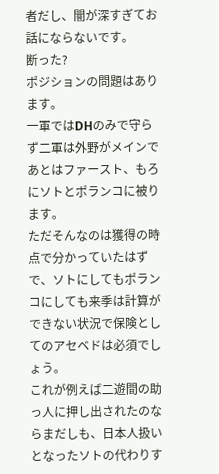者だし、闇が深すぎてお話にならないです。
断った?
ポジションの問題はあります。
一軍ではDHのみで守らず二軍は外野がメインであとはファースト、もろにソトとポランコに被ります。
ただそんなのは獲得の時点で分かっていたはずで、ソトにしてもポランコにしても来季は計算ができない状況で保険としてのアセベドは必須でしょう。
これが例えば二遊間の助っ人に押し出されたのならまだしも、日本人扱いとなったソトの代わりす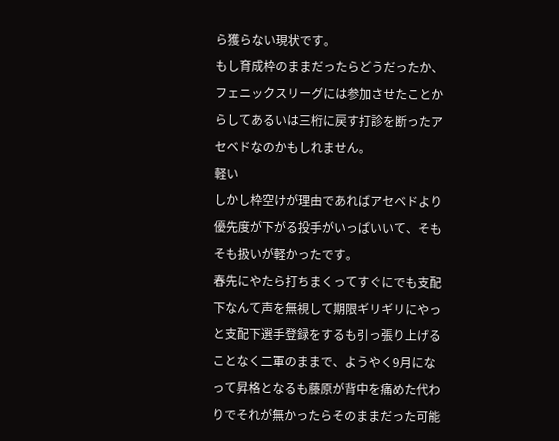ら獲らない現状です。
もし育成枠のままだったらどうだったか、フェニックスリーグには参加させたことからしてあるいは三桁に戻す打診を断ったアセベドなのかもしれません。
軽い
しかし枠空けが理由であればアセベドより優先度が下がる投手がいっぱいいて、そもそも扱いが軽かったです。
春先にやたら打ちまくってすぐにでも支配下なんて声を無視して期限ギリギリにやっと支配下選手登録をするも引っ張り上げることなく二軍のままで、ようやく9月になって昇格となるも藤原が背中を痛めた代わりでそれが無かったらそのままだった可能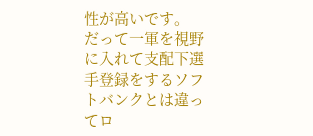性が高いです。
だって一軍を視野に入れて支配下選手登録をするソフトバンクとは違ってロ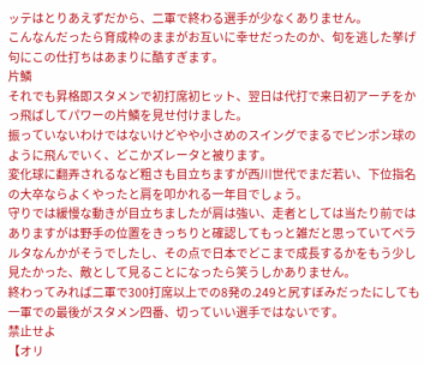ッテはとりあえずだから、二軍で終わる選手が少なくありません。
こんなんだったら育成枠のままがお互いに幸せだったのか、旬を逃した挙げ句にこの仕打ちはあまりに酷すぎます。
片鱗
それでも昇格即スタメンで初打席初ヒット、翌日は代打で来日初アーチをかっ飛ばしてパワーの片鱗を見せ付けました。
振っていないわけではないけどやや小さめのスイングでまるでピンポン球のように飛んでいく、どこかズレータと被ります。
変化球に翻弄されるなど粗さも目立ちますが西川世代でまだ若い、下位指名の大卒ならよくやったと肩を叩かれる一年目でしょう。
守りでは緩慢な動きが目立ちましたが肩は強い、走者としては当たり前ではありますがは野手の位置をきっちりと確認してもっと雑だと思っていてペラルタなんかがそうでしたし、その点で日本でどこまで成長するかをもう少し見たかった、敵として見ることになったら笑うしかありません。
終わってみれば二軍で300打席以上での8発の.249と尻すぼみだったにしても一軍での最後がスタメン四番、切っていい選手ではないです。
禁止せよ
【オリ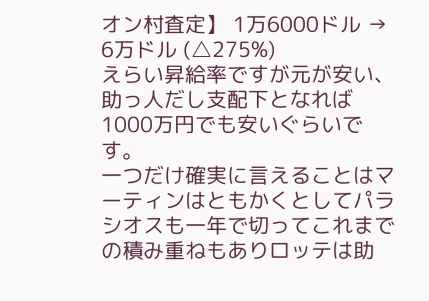オン村査定】 1万6000ドル → 6万ドル (△275%)
えらい昇給率ですが元が安い、助っ人だし支配下となれば1000万円でも安いぐらいです。
一つだけ確実に言えることはマーティンはともかくとしてパラシオスも一年で切ってこれまでの積み重ねもありロッテは助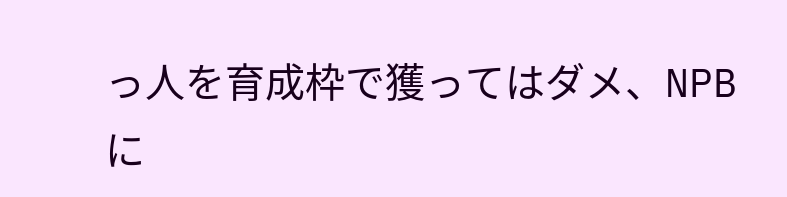っ人を育成枠で獲ってはダメ、NPBに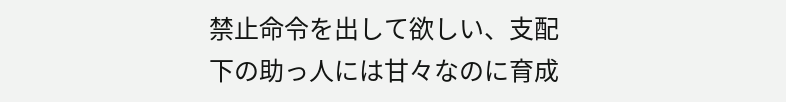禁止命令を出して欲しい、支配下の助っ人には甘々なのに育成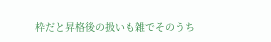枠だと昇格後の扱いも雑でそのうち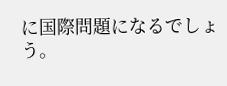に国際問題になるでしょう。